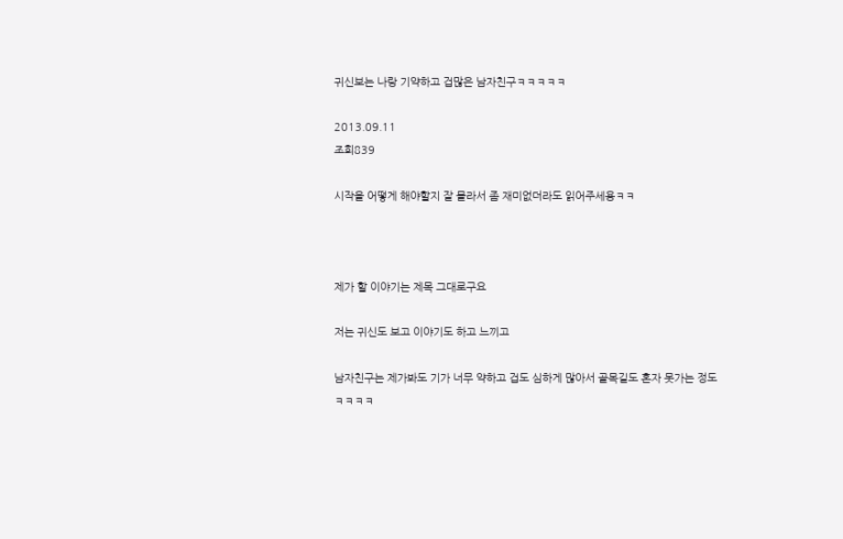귀신보는 나랑 기약하고 겁많은 남자친구ㅋㅋㅋㅋㅋ

2013.09.11
조회839

시작을 어떻게 해야할지 잘 몰라서 좀 재미없더라도 읽어주세용ㅋㅋ



제가 할 이야기는 제목 그대로구요

저는 귀신도 보고 이야기도 하고 느끼고

남자친구는 제가봐도 기가 너무 약하고 겁도 심하게 많아서 골목길도 혼자 못가는 정도 ㅋㅋㅋㅋ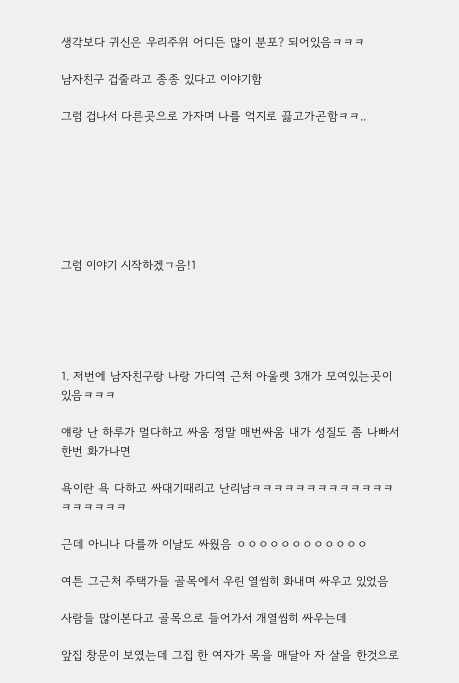생각보다 귀신은 우리주위 어디든 많이 분포? 되어있음ㅋㅋㅋ

남자친구 겁줄라고 종종 있다고 이야기함

그럼 겁나서 다른곳으로 가자며 나를 억지로 끓고가곤함ㅋㅋ..







그럼 이야기 시작하겠ㄱ음!1





1. 저번에 남자친구랑 나랑 가디역 근처 아울렛 3개가 모여있는곳이 있음ㅋㅋㅋ

얘랑 난 하루가 멀다하고 싸움 정말 매번싸움 내가 성질도 좀 나빠서 한번 화가나면

욕이란 욕 다하고 싸대기때리고 난리남ㅋㅋㅋㅋㅋㅋㅋㅋㅋㅋㅋㅋㅋㅋㅋㅋㅋㅋㅋ

근데 아니나 다를까 이날도 싸웠음 ㅇㅇㅇㅇㅇㅇㅇㅇㅇㅇㅇㅇ

여튼 그근처 주택가들 골목에서 우린 열씸히 화내며 싸우고 있었음

사람들 많이본다고 골목으로 들어가서 개열씸히 싸우는데

앞집 창문이 보였는데 그집 한 여자가 목을 매달아 자 살을 한것으로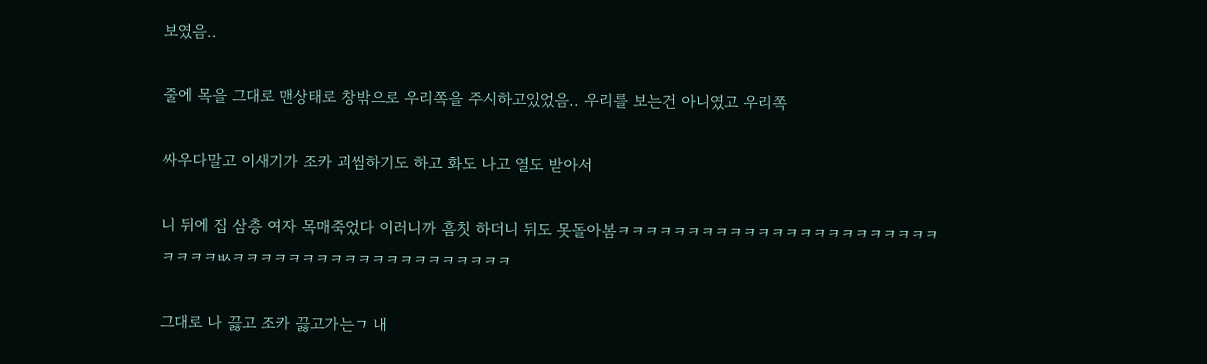보였음..

줄에 목을 그대로 맨상태로 창밖으로 우리쪽을 주시하고있었음.. 우리를 보는건 아니였고 우리쪽

싸우다말고 이새기가 조카 괴씸하기도 하고 화도 나고 열도 받아서

니 뒤에 집 삼층 여자 목매죽었다 이러니까 흠칫 하더니 뒤도 못돌아봄ㅋㅋㅋㅋㅋㅋㅋㅋㅋㅋㅋㅋㅋㅋㅋㅋㅋㅋㅋㅋㅋㅋㅋㅋㅋㅋㅋㅄㅋㅋㅋㅋㅋㅋㅋㅋㅋㅋㅋㅋㅋㅋㅋㅋㅋㅋㅋㅋ

그대로 나 끓고 조카 끓고가는ㄱ 내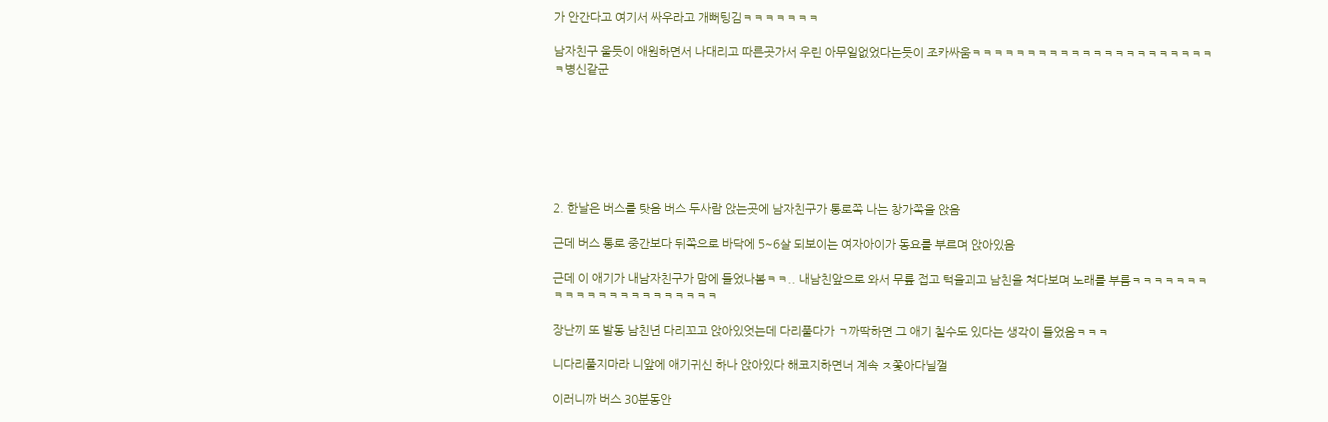가 안간다고 여기서 싸우라고 개뻐팅김ㅋㅋㅋㅋㅋㅋㅋ

남자친구 울듯이 애원하면서 나대리고 따른곳가서 우린 아무일없었다는듯이 조카싸움ㅋㅋㅋㅋㅋㅋㅋㅋㅋㅋㅋㅋㅋㅋㅋㅋㅋㅋㅋㅋㅋㅋㅋ병신같군







2. 한날은 버스를 탓음 버스 두사람 앉는곳에 남자친구가 통로쪽 나는 창가쪽을 앉음

근데 버스 통로 중간보다 뒤쪽으로 바닥에 5~6살 되보이는 여자아이가 동요를 부르며 앉아있음

근데 이 애기가 내남자친구가 맘에 들었나봄ㅋㅋ.. 내남친앞으로 와서 무릎 접고 턱을괴고 남친을 쳐다보며 노래를 부름ㅋㅋㅋㅋㅋㅋㅋㅋㅋㅋㅋㅋㅋㅋㅋㅋㅋㅋㅋㅋㅋㅋ

장난끼 또 발동 남친년 다리꼬고 앉아있엇는데 다리풀다가 ㄱ까딱하면 그 애기 칠수도 있다는 생각이 들었음ㅋㅋㅋ

니다리풀지마라 니앞에 애기귀신 하나 앉아있다 해코지하면너 계속 ㅈ쫓아다닐껄

이러니까 버스 30분동안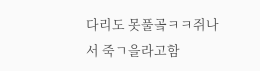다리도 못풀곸ㅋㅋ쥐나서 죽ㄱ을라고함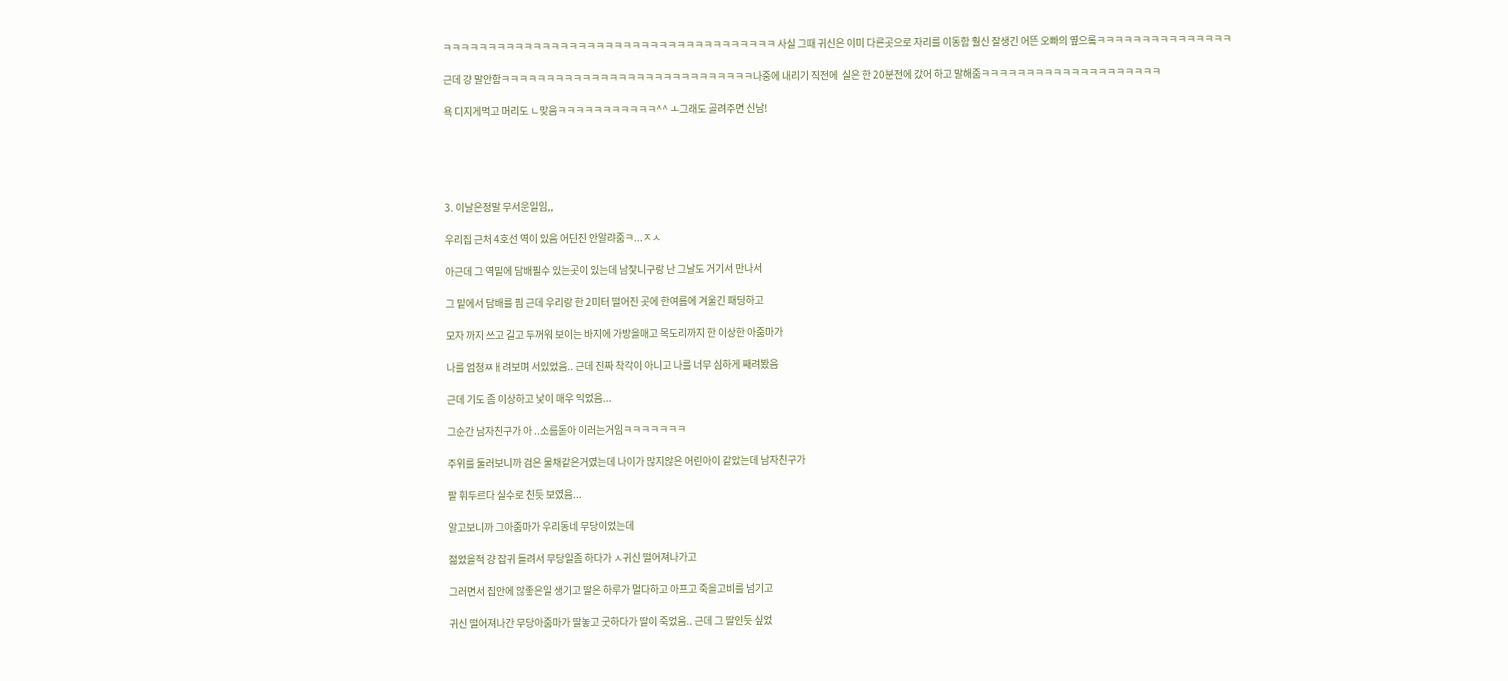ㅋㅋㅋㅋㅋㅋㅋㅋㅋㅋㅋㅋㅋㅋㅋㅋㅋㅋㅋㅋㅋㅋㅋㅋㅋㅋㅋㅋㅋㅋㅋㅋㅋㅋㅋㅋㅋ 사실 그때 귀신은 이미 다른곳으로 자리를 이동함 훨신 잘생긴 어뜬 오빠의 옆으롴ㅋㅋㅋㅋㅋㅋㅋㅋㅋㅋㅋㅋㅋㅋㅋ

근데 걍 말안함ㅋㅋㅋㅋㅋㅋㅋㅋㅋㅋㅋㅋㅋㅋㅋㅋㅋㅋㅋㅋㅋㅋㅋㅋㅋㅋㅋㅋ나중에 내리기 직전에  실은 한 20분전에 갔어 하고 말해줌ㅋㅋㅋㅋㅋㅋㅋㅋㅋㅋㅋㅋㅋㅋㅋㅋㅋㅋㅋㅋ

욕 디지게먹고 머리도 ㄴ맞음ㅋㅋㅋㅋㅋㅋㅋㅋㅋㅋㅋ^^ ㅗ그래도 골려주면 신남!





3. 이날은정말 무서운일임,,

우리집 근처 4호선 역이 있음 어딘진 안알랴줌ㅋ...ㅈㅅ

아근데 그 역밑에 담배필수 있는곳이 있는데 남잧니구랑 난 그날도 거기서 만나서

그 밑에서 담배를 핌 근데 우리랑 한 2미터 떨어진 곳에 한여름에 겨울긴 패딩하고

모자 까지 쓰고 길고 두꺼워 보이는 바지에 가방을매고 목도리까지 한 이상한 아줌마가

나를 엄청ㅉㅐ려보며 서있었음.. 근데 진짜 착각이 아니고 나를 너무 심하게 째려봤음

근데 기도 좀 이상하고 낯이 매우 익었음...

그순간 남자친구가 아 ..소름돋아 이러는거임ㅋㅋㅋㅋㅋㅋㅋ

주위를 둘러보니까 검은 물채같은거였는데 나이가 많지않은 어린아이 같았는데 남자친구가

팔 휘두르다 실수로 친듯 보였음...

알고보니까 그아줌마가 우리동네 무당이었는데

젊었을적 걍 잡귀 들려서 무당일좀 하다가 ㅅ귀신 떨어져나가고

그러면서 집안에 않좋은일 생기고 딸은 하루가 멀다하고 아프고 죽을고비를 넘기고

귀신 떨어져나간 무당아줌마가 딸놓고 굿하다가 딸이 죽었음.. 근데 그 딸인듯 싶었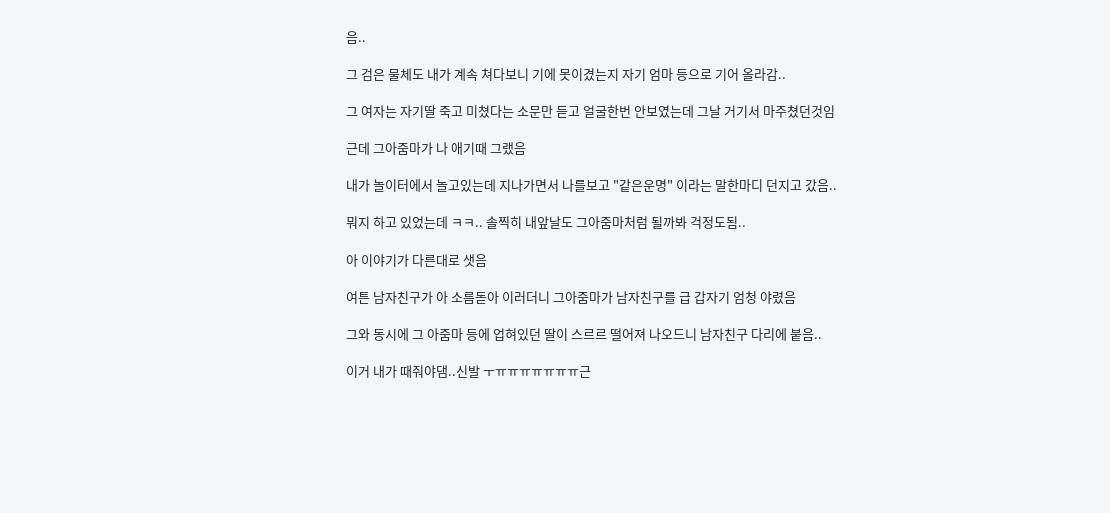음..

그 검은 물체도 내가 계속 쳐다보니 기에 못이겼는지 자기 엄마 등으로 기어 올라감..

그 여자는 자기딸 죽고 미쳤다는 소문만 듣고 얼굴한번 안보였는데 그날 거기서 마주쳤던것임

근데 그아줌마가 나 애기때 그랬음

내가 놀이터에서 놀고있는데 지나가면서 나를보고 "같은운명" 이라는 말한마디 던지고 갔음..

뭐지 하고 있었는데 ㅋㅋ.. 솔찍히 내앞날도 그아줌마처럼 될까봐 걱정도됨..

아 이야기가 다른대로 샛음

여튼 남자친구가 아 소름돋아 이러더니 그아줌마가 남자친구를 급 갑자기 엄청 야렸음

그와 동시에 그 아줌마 등에 업혀있던 딸이 스르르 떨어져 나오드니 남자친구 다리에 붙음..

이거 내가 때줘야댐..신발 ㅜㅠㅠㅠㅠㅠㅠㅠ근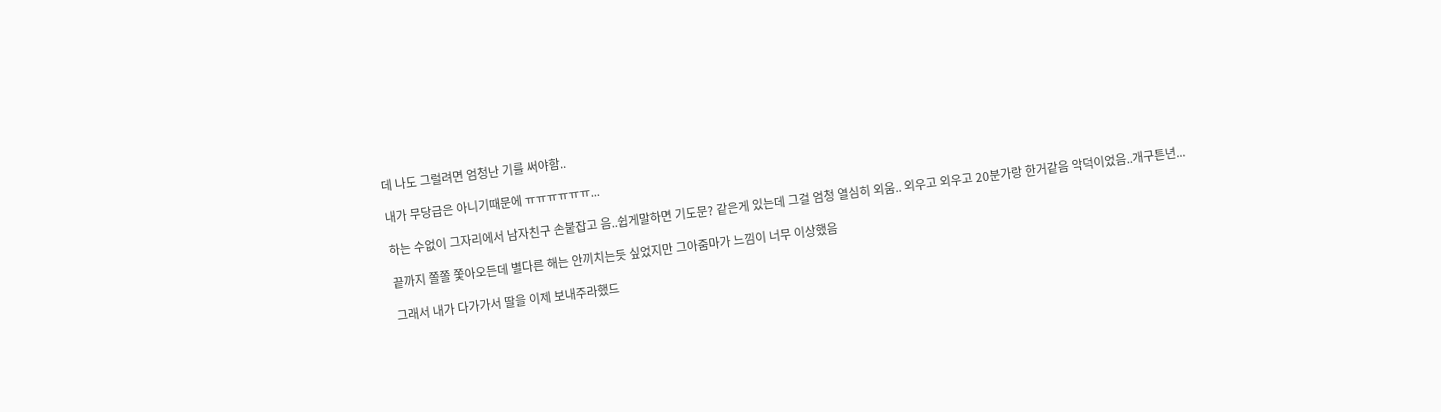데 나도 그럴려면 엄청난 기를 써야함..

내가 무당급은 아니기때문에 ㅠㅠㅠㅠㅠㅠ...

하는 수없이 그자리에서 남자친구 손붙잡고 음..쉽게말하면 기도문? 같은게 있는데 그걸 엄청 열심히 외움.. 외우고 외우고 20분가랑 한거같음 악덕이었음..개구튼년...

끝까지 쫄쫄 쫓아오든데 별다른 해는 안끼치는듯 싶었지만 그아줌마가 느낌이 너무 이상했음

그래서 내가 다가가서 딸을 이제 보내주라했드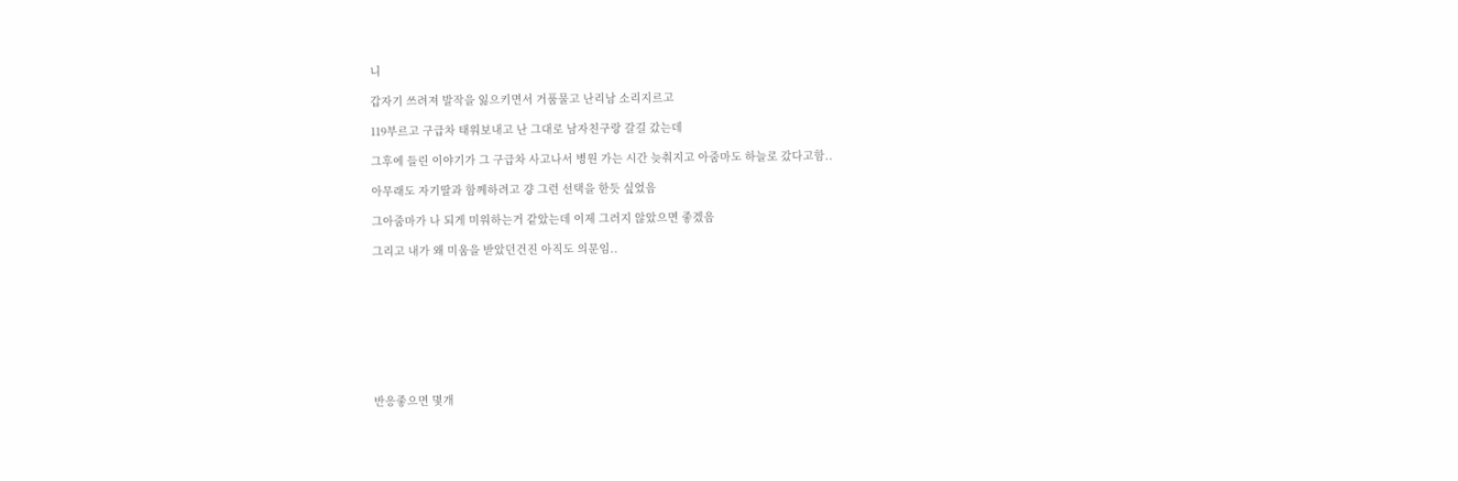니

갑자기 쓰려져 발작을 잃으키면서 거품물고 난리남 소리지르고

119부르고 구급차 태워보내고 난 그대로 남자친구랑 갈길 갔는데

그후에 들린 이야기가 그 구급차 사고나서 병원 가는 시간 늦춰지고 아줌마도 하늘로 갔다고함..

아무래도 자기딸과 함께하려고 걍 그런 선택을 한듯 싶었음

그아줌마가 나 되게 미워하는거 같았는데 이제 그러지 않았으면 좋겠음

그리고 내가 왜 미움을 받았던건진 아직도 의문임..









반응좋으면 몇개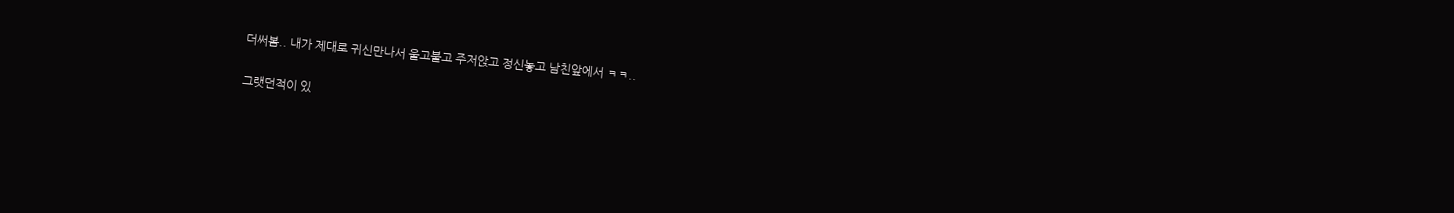더써봄.. 내가 제대로 귀신만나서 울고불고 주저앉고 정신놓고 남친앞에서 ㅋㅋ..

그랫던적이 있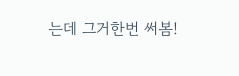는데 그거한번 써봄!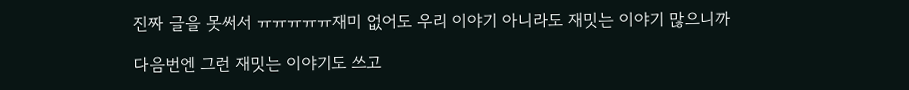진짜 글을 못써서 ㅠㅠㅠㅠㅠ재미 없어도 우리 이야기 아니라도 재밋는 이야기 많으니까

다음번엔 그런 재밋는 이야기도 쓰고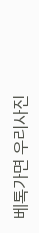베톡가면 우리사진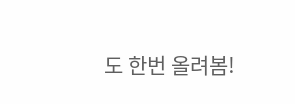도 한번 올려봄!